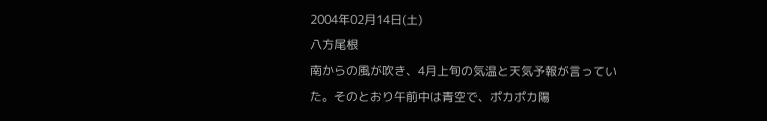2004年02月14日(土)
八方尾根
南からの風が吹き、4月上旬の気温と天気予報が言っていた。そのとおり午前中は青空で、ポカポカ陽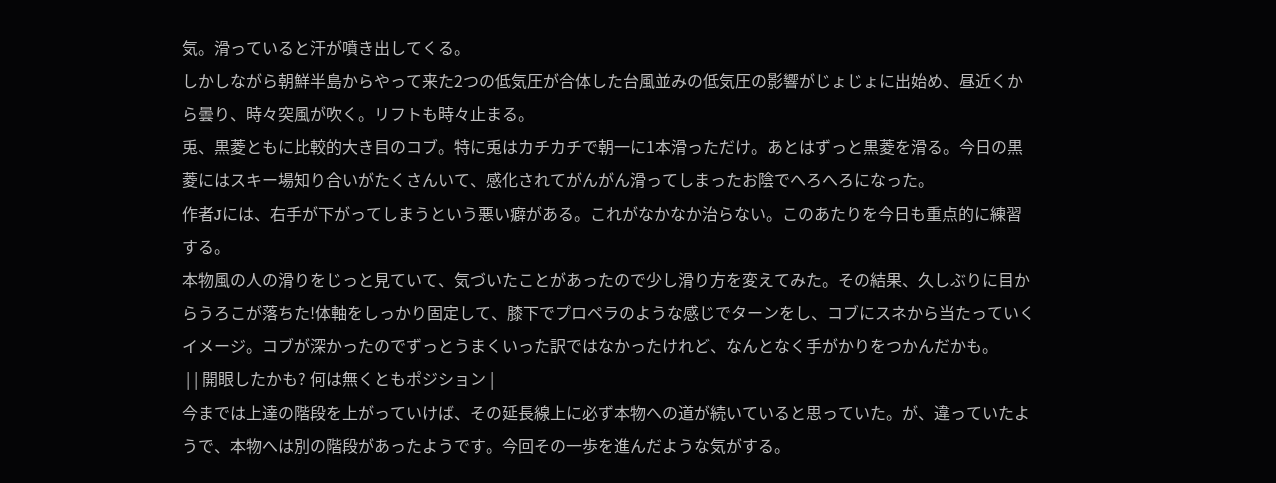気。滑っていると汗が噴き出してくる。
しかしながら朝鮮半島からやって来た2つの低気圧が合体した台風並みの低気圧の影響がじょじょに出始め、昼近くから曇り、時々突風が吹く。リフトも時々止まる。
兎、黒菱ともに比較的大き目のコブ。特に兎はカチカチで朝一に1本滑っただけ。あとはずっと黒菱を滑る。今日の黒菱にはスキー場知り合いがたくさんいて、感化されてがんがん滑ってしまったお陰でへろへろになった。
作者Jには、右手が下がってしまうという悪い癖がある。これがなかなか治らない。このあたりを今日も重点的に練習する。
本物風の人の滑りをじっと見ていて、気づいたことがあったので少し滑り方を変えてみた。その結果、久しぶりに目からうろこが落ちた!体軸をしっかり固定して、膝下でプロペラのような感じでターンをし、コブにスネから当たっていくイメージ。コブが深かったのでずっとうまくいった訳ではなかったけれど、なんとなく手がかりをつかんだかも。
 | | 開眼したかも? 何は無くともポジション |
今までは上達の階段を上がっていけば、その延長線上に必ず本物への道が続いていると思っていた。が、違っていたようで、本物へは別の階段があったようです。今回その一歩を進んだような気がする。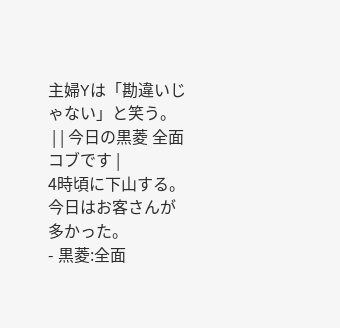主婦Yは「勘違いじゃない」と笑う。
 | | 今日の黒菱 全面コブです |
4時頃に下山する。今日はお客さんが多かった。
- 黒菱:全面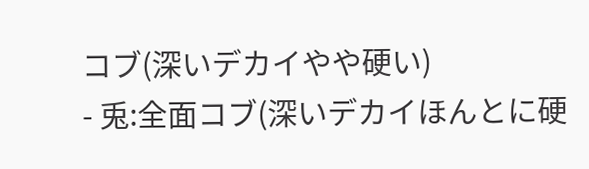コブ(深いデカイやや硬い)
- 兎:全面コブ(深いデカイほんとに硬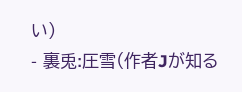い)
- 裏兎:圧雪(作者Jが知る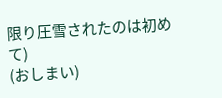限り圧雪されたのは初めて)
(おしまい)